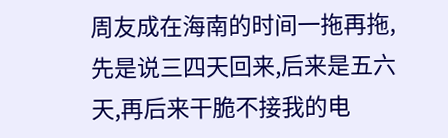周友成在海南的时间一拖再拖,先是说三四天回来,后来是五六天,再后来干脆不接我的电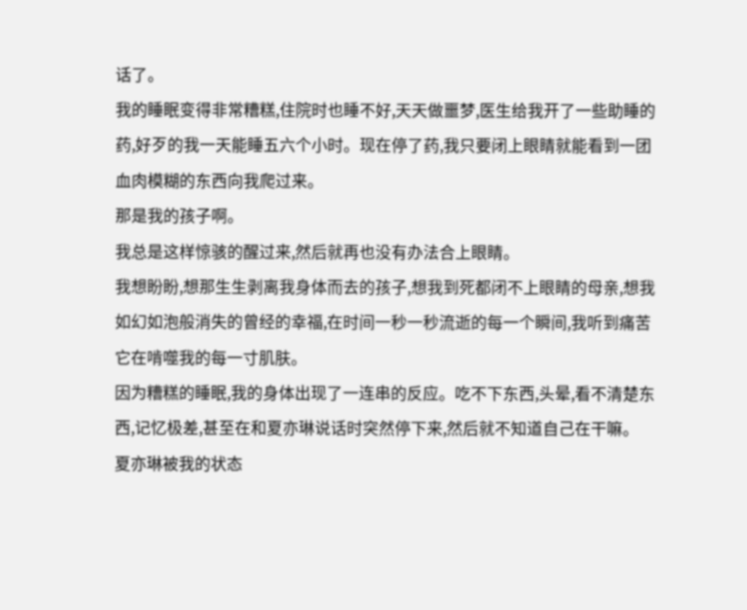话了。
我的睡眠变得非常糟糕,住院时也睡不好,天天做噩梦,医生给我开了一些助睡的药,好歹的我一天能睡五六个小时。现在停了药,我只要闭上眼睛就能看到一团血肉模糊的东西向我爬过来。
那是我的孩子啊。
我总是这样惊骇的醒过来,然后就再也没有办法合上眼睛。
我想盼盼,想那生生剥离我身体而去的孩子,想我到死都闭不上眼睛的母亲,想我如幻如泡般消失的曾经的幸福,在时间一秒一秒流逝的每一个瞬间,我听到痛苦它在啃噬我的每一寸肌肤。
因为糟糕的睡眠,我的身体出现了一连串的反应。吃不下东西,头晕,看不清楚东西,记忆极差,甚至在和夏亦琳说话时突然停下来,然后就不知道自己在干嘛。
夏亦琳被我的状态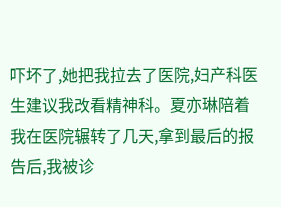吓坏了,她把我拉去了医院,妇产科医生建议我改看精神科。夏亦琳陪着我在医院辗转了几天,拿到最后的报告后,我被诊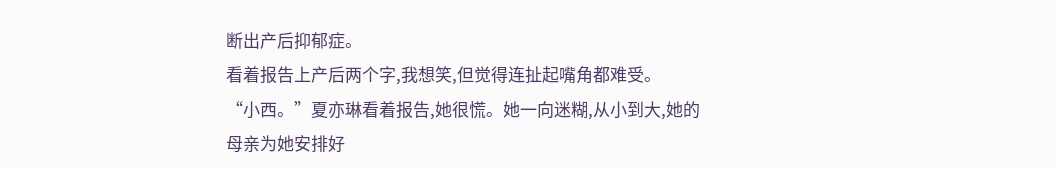断出产后抑郁症。
看着报告上产后两个字,我想笑,但觉得连扯起嘴角都难受。
“小西。”夏亦琳看着报告,她很慌。她一向迷糊,从小到大,她的母亲为她安排好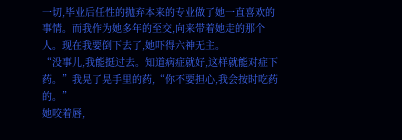一切,毕业后任性的抛弃本来的专业做了她一直喜欢的事情。而我作为她多年的至交,向来带着她走的那个人。现在我要倒下去了,她吓得六神无主。
“没事儿,我能挺过去。知道病症就好,这样就能对症下药。”我晃了晃手里的药,“你不要担心,我会按时吃药的。”
她咬着唇,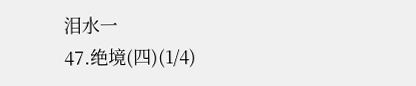泪水一
47.绝境(四)(1/4)